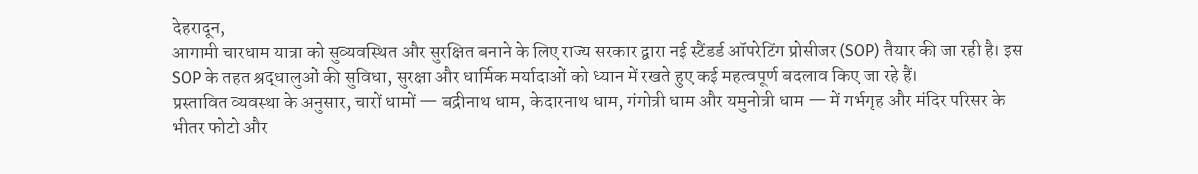देहरादून,
आगामी चारधाम यात्रा को सुव्यवस्थित और सुरक्षित बनाने के लिए राज्य सरकार द्वारा नई स्टैंडर्ड ऑपरेटिंग प्रोसीजर (SOP) तैयार की जा रही है। इस SOP के तहत श्रद्धालुओं की सुविधा, सुरक्षा और धार्मिक मर्यादाओं को ध्यान में रखते हुए कई महत्वपूर्ण बदलाव किए जा रहे हैं।
प्रस्तावित व्यवस्था के अनुसार, चारों धामों — बद्रीनाथ धाम, केदारनाथ धाम, गंगोत्री धाम और यमुनोत्री धाम — में गर्भगृह और मंदिर परिसर के भीतर फोटो और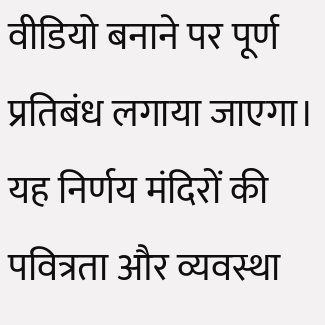वीडियो बनाने पर पूर्ण प्रतिबंध लगाया जाएगा। यह निर्णय मंदिरों की पवित्रता और व्यवस्था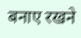बनाए रखने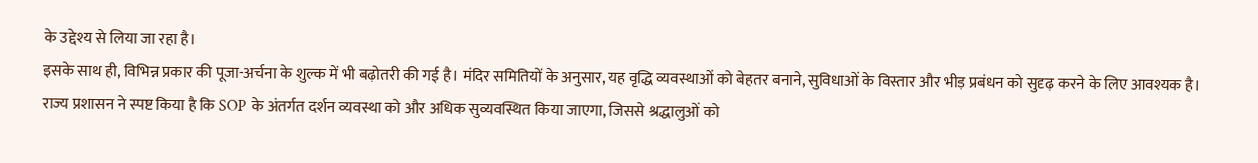के उद्देश्य से लिया जा रहा है।
इसके साथ ही, विभिन्न प्रकार की पूजा-अर्चना के शुल्क में भी बढ़ोतरी की गई है। मंदिर समितियों के अनुसार, यह वृद्धि व्यवस्थाओं को बेहतर बनाने, सुविधाओं के विस्तार और भीड़ प्रबंधन को सुदृढ़ करने के लिए आवश्यक है।
राज्य प्रशासन ने स्पष्ट किया है कि SOP के अंतर्गत दर्शन व्यवस्था को और अधिक सुव्यवस्थित किया जाएगा, जिससे श्रद्धालुओं को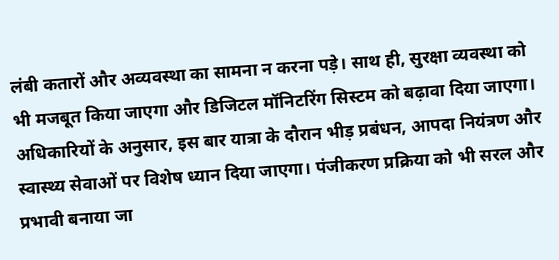लंबी कतारों और अव्यवस्था का सामना न करना पड़े। साथ ही, सुरक्षा व्यवस्था को भी मजबूत किया जाएगा और डिजिटल मॉनिटरिंग सिस्टम को बढ़ावा दिया जाएगा।
अधिकारियों के अनुसार, इस बार यात्रा के दौरान भीड़ प्रबंधन, आपदा नियंत्रण और स्वास्थ्य सेवाओं पर विशेष ध्यान दिया जाएगा। पंजीकरण प्रक्रिया को भी सरल और प्रभावी बनाया जा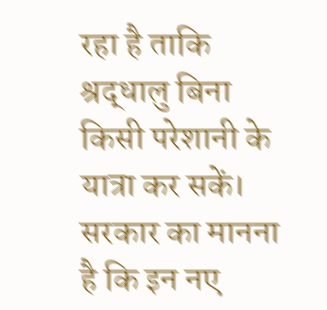रहा है ताकि श्रद्धालु बिना किसी परेशानी के यात्रा कर सकें।
सरकार का मानना है कि इन नए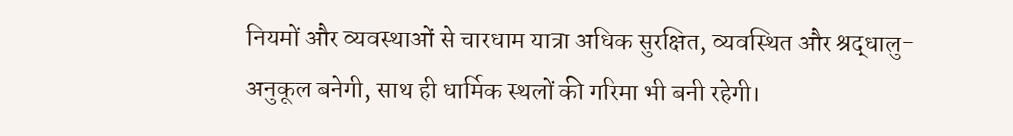नियमों और व्यवस्थाओं से चारधाम यात्रा अधिक सुरक्षित, व्यवस्थित और श्रद्धालु-अनुकूल बनेगी, साथ ही धार्मिक स्थलों की गरिमा भी बनी रहेगी।